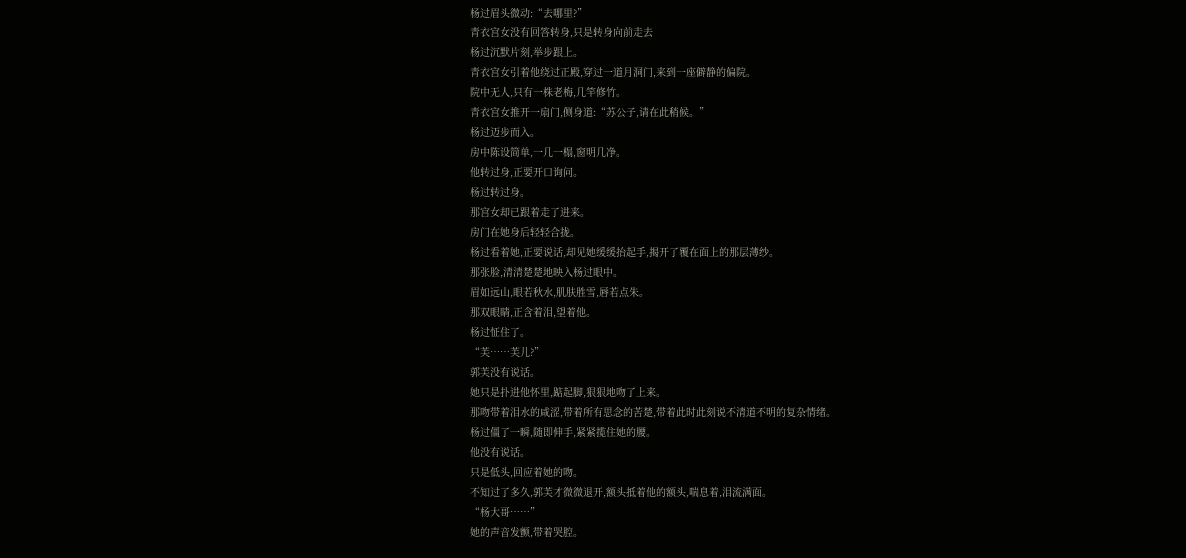杨过眉头微动:“去哪里?”
青衣宫女没有回答转身,只是转身向前走去
杨过沉默片刻,举步跟上。
青衣宫女引着他绕过正殿,穿过一道月洞门,来到一座僻静的偏院。
院中无人,只有一株老梅,几竿修竹。
青衣宫女推开一扇门,侧身道:“苏公子,请在此稍候。”
杨过迈步而入。
房中陈设简单,一几一榻,窗明几净。
他转过身,正要开口询问。
杨过转过身。
那宫女却已跟着走了进来。
房门在她身后轻轻合拢。
杨过看着她,正要说话,却见她缓缓抬起手,揭开了覆在面上的那层薄纱。
那张脸,清清楚楚地映入杨过眼中。
眉如远山,眼若秋水,肌肤胜雪,唇若点朱。
那双眼睛,正含着泪,望着他。
杨过怔住了。
“芙……芙儿?”
郭芙没有说话。
她只是扑进他怀里,踮起脚,狠狠地吻了上来。
那吻带着泪水的咸涩,带着所有思念的苦楚,带着此时此刻说不清道不明的复杂情绪。
杨过僵了一瞬,随即伸手,紧紧揽住她的腰。
他没有说话。
只是低头,回应着她的吻。
不知过了多久,郭芙才微微退开,额头抵着他的额头,喘息着,泪流满面。
“杨大哥……”
她的声音发颤,带着哭腔。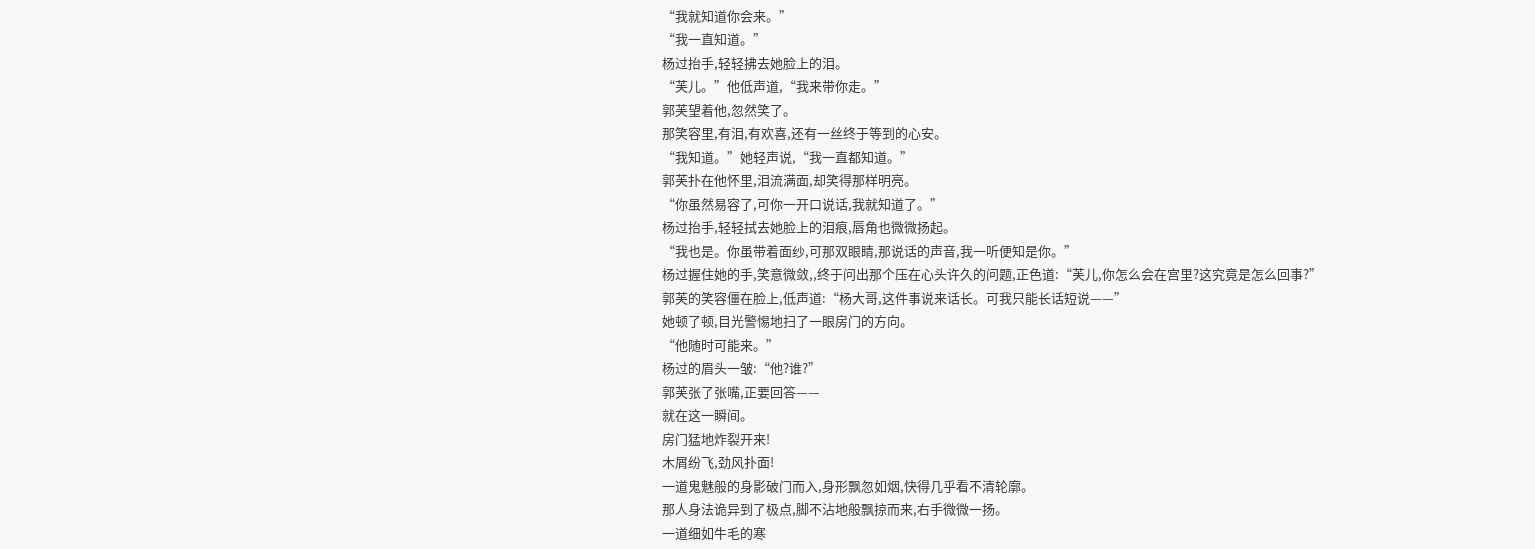“我就知道你会来。”
“我一直知道。”
杨过抬手,轻轻拂去她脸上的泪。
“芙儿。”他低声道,“我来带你走。”
郭芙望着他,忽然笑了。
那笑容里,有泪,有欢喜,还有一丝终于等到的心安。
“我知道。”她轻声说,“我一直都知道。”
郭芙扑在他怀里,泪流满面,却笑得那样明亮。
“你虽然易容了,可你一开口说话,我就知道了。”
杨过抬手,轻轻拭去她脸上的泪痕,唇角也微微扬起。
“我也是。你虽带着面纱,可那双眼睛,那说话的声音,我一听便知是你。”
杨过握住她的手,笑意微敛,,终于问出那个压在心头许久的问题,正色道:“芙儿,你怎么会在宫里?这究竟是怎么回事?”
郭芙的笑容僵在脸上,低声道:“杨大哥,这件事说来话长。可我只能长话短说——”
她顿了顿,目光警惕地扫了一眼房门的方向。
“他随时可能来。”
杨过的眉头一皱:“他?谁?”
郭芙张了张嘴,正要回答——
就在这一瞬间。
房门猛地炸裂开来!
木屑纷飞,劲风扑面!
一道鬼魅般的身影破门而入,身形飘忽如烟,快得几乎看不清轮廓。
那人身法诡异到了极点,脚不沾地般飘掠而来,右手微微一扬。
一道细如牛毛的寒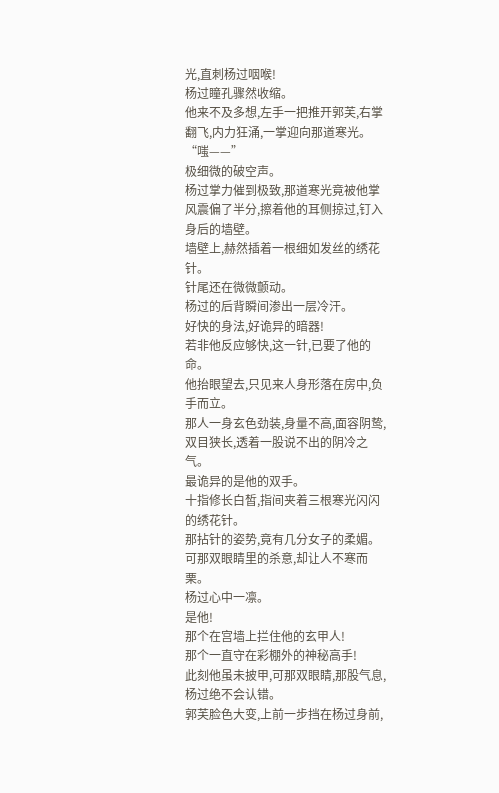光,直刺杨过咽喉!
杨过瞳孔骤然收缩。
他来不及多想,左手一把推开郭芙,右掌翻飞,内力狂涌,一掌迎向那道寒光。
“嗤——”
极细微的破空声。
杨过掌力催到极致,那道寒光竟被他掌风震偏了半分,擦着他的耳侧掠过,钉入身后的墙壁。
墙壁上,赫然插着一根细如发丝的绣花针。
针尾还在微微颤动。
杨过的后背瞬间渗出一层冷汗。
好快的身法,好诡异的暗器!
若非他反应够快,这一针,已要了他的命。
他抬眼望去,只见来人身形落在房中,负手而立。
那人一身玄色劲装,身量不高,面容阴鸷,双目狭长,透着一股说不出的阴冷之气。
最诡异的是他的双手。
十指修长白皙,指间夹着三根寒光闪闪的绣花针。
那拈针的姿势,竟有几分女子的柔媚。
可那双眼睛里的杀意,却让人不寒而栗。
杨过心中一凛。
是他!
那个在宫墙上拦住他的玄甲人!
那个一直守在彩棚外的神秘高手!
此刻他虽未披甲,可那双眼睛,那股气息,杨过绝不会认错。
郭芙脸色大变,上前一步挡在杨过身前,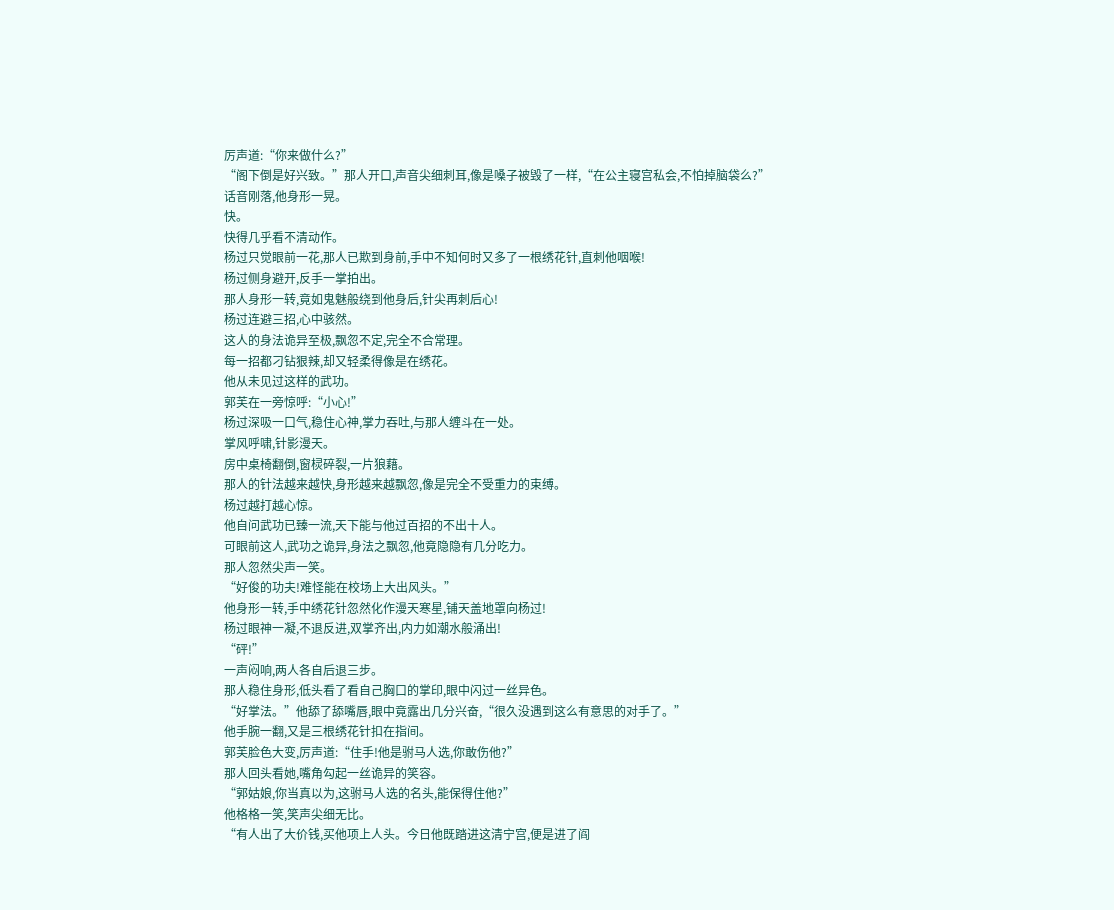厉声道:“你来做什么?”
“阁下倒是好兴致。”那人开口,声音尖细刺耳,像是嗓子被毁了一样,“在公主寝宫私会,不怕掉脑袋么?”
话音刚落,他身形一晃。
快。
快得几乎看不清动作。
杨过只觉眼前一花,那人已欺到身前,手中不知何时又多了一根绣花针,直刺他咽喉!
杨过侧身避开,反手一掌拍出。
那人身形一转,竟如鬼魅般绕到他身后,针尖再刺后心!
杨过连避三招,心中骇然。
这人的身法诡异至极,飘忽不定,完全不合常理。
每一招都刁钻狠辣,却又轻柔得像是在绣花。
他从未见过这样的武功。
郭芙在一旁惊呼:“小心!”
杨过深吸一口气,稳住心神,掌力吞吐,与那人缠斗在一处。
掌风呼啸,针影漫天。
房中桌椅翻倒,窗棂碎裂,一片狼藉。
那人的针法越来越快,身形越来越飘忽,像是完全不受重力的束缚。
杨过越打越心惊。
他自问武功已臻一流,天下能与他过百招的不出十人。
可眼前这人,武功之诡异,身法之飘忽,他竟隐隐有几分吃力。
那人忽然尖声一笑。
“好俊的功夫!难怪能在校场上大出风头。”
他身形一转,手中绣花针忽然化作漫天寒星,铺天盖地罩向杨过!
杨过眼神一凝,不退反进,双掌齐出,内力如潮水般涌出!
“砰!”
一声闷响,两人各自后退三步。
那人稳住身形,低头看了看自己胸口的掌印,眼中闪过一丝异色。
“好掌法。”他舔了舔嘴唇,眼中竟露出几分兴奋,“很久没遇到这么有意思的对手了。”
他手腕一翻,又是三根绣花针扣在指间。
郭芙脸色大变,厉声道:“住手!他是驸马人选,你敢伤他?”
那人回头看她,嘴角勾起一丝诡异的笑容。
“郭姑娘,你当真以为,这驸马人选的名头,能保得住他?”
他格格一笑,笑声尖细无比。
“有人出了大价钱,买他项上人头。今日他既踏进这清宁宫,便是进了阎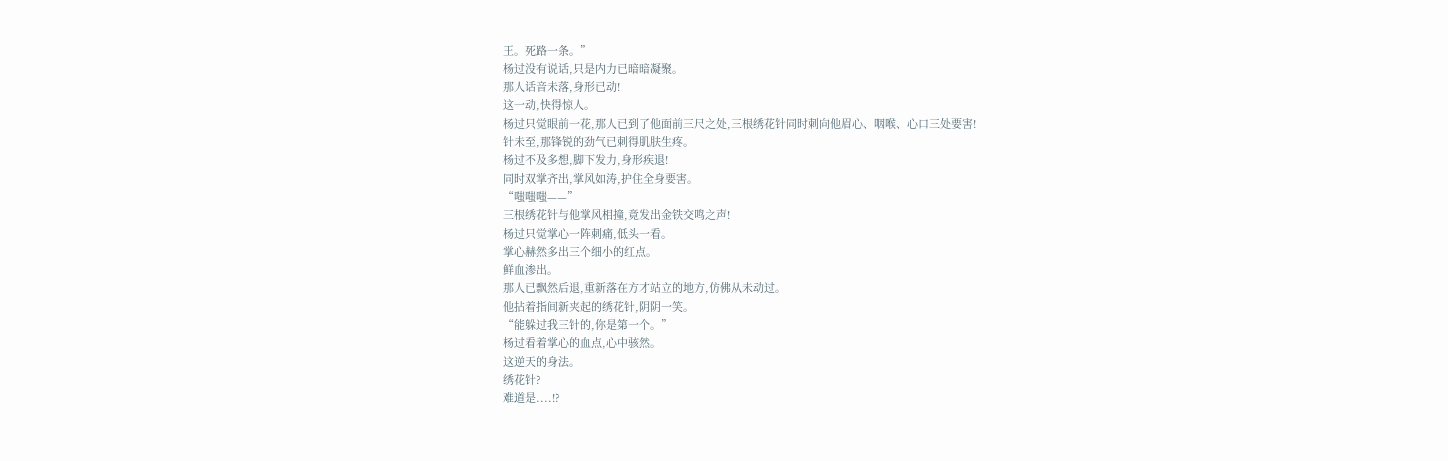王。死路一条。”
杨过没有说话,只是内力已暗暗凝聚。
那人话音未落,身形已动!
这一动,快得惊人。
杨过只觉眼前一花,那人已到了他面前三尺之处,三根绣花针同时刺向他眉心、咽喉、心口三处要害!
针未至,那锋锐的劲气已刺得肌肤生疼。
杨过不及多想,脚下发力,身形疾退!
同时双掌齐出,掌风如涛,护住全身要害。
“嗤嗤嗤——”
三根绣花针与他掌风相撞,竟发出金铁交鸣之声!
杨过只觉掌心一阵刺痛,低头一看。
掌心赫然多出三个细小的红点。
鲜血渗出。
那人已飘然后退,重新落在方才站立的地方,仿佛从未动过。
他拈着指间新夹起的绣花针,阴阴一笑。
“能躲过我三针的,你是第一个。”
杨过看着掌心的血点,心中骇然。
这逆天的身法。
绣花针?
难道是....!?